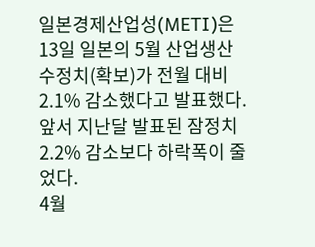일본경제산업성(METI)은 13일 일본의 5월 산업생산 수정치(확보)가 전월 대비 2.1% 감소했다고 발표했다. 앞서 지난달 발표된 잠정치 2.2% 감소보다 하락폭이 줄었다.
4월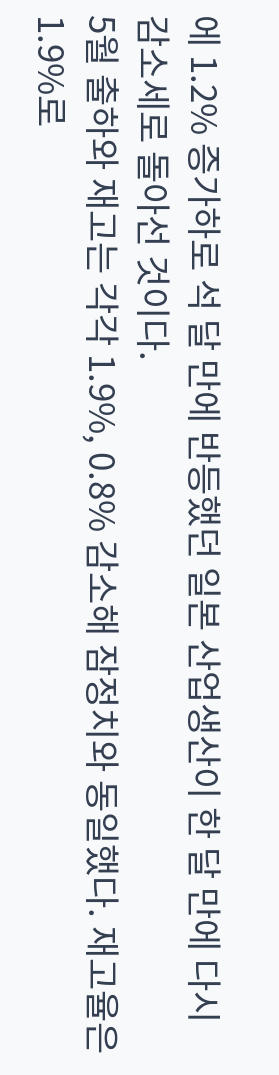에 1.2% 증가하로 석 달 만에 반등했던 일본 산업생산이 한 달 만에 다시 감소세로 돌아선 것이다.
5월 출하와 재고는 각각 1.9%, 0.8% 감소해 잠정치와 동일했다. 재고율은 1.9%로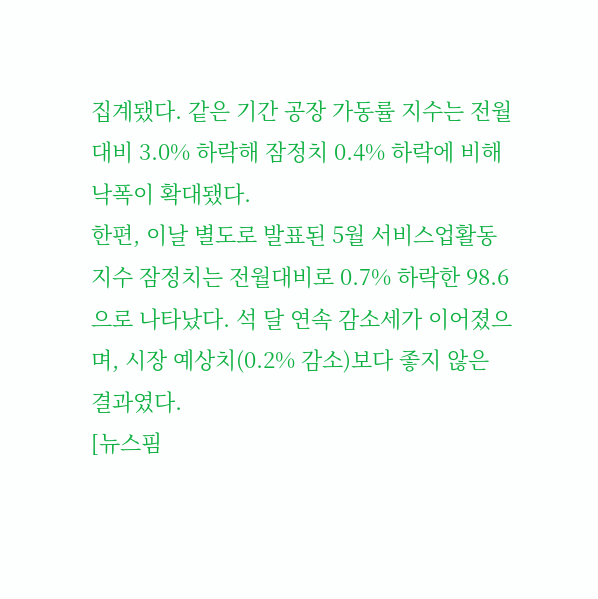집계됐다. 같은 기간 공장 가동률 지수는 전월 대비 3.0% 하락해 잠정치 0.4% 하락에 비해 낙폭이 확대됐다.
한편, 이날 별도로 발표된 5월 서비스업활동지수 잠정치는 전월대비로 0.7% 하락한 98.6으로 나타났다. 석 달 연속 감소세가 이어졌으며, 시장 예상치(0.2% 감소)보다 좋지 않은 결과였다.
[뉴스핌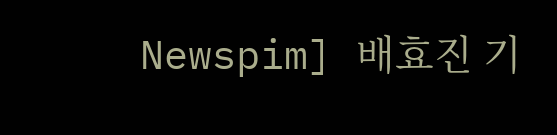Newspim] 배효진 기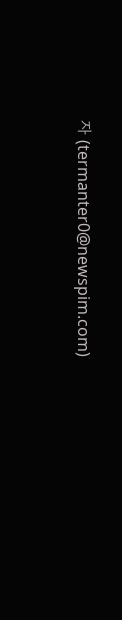자 (termanter0@newspim.com)